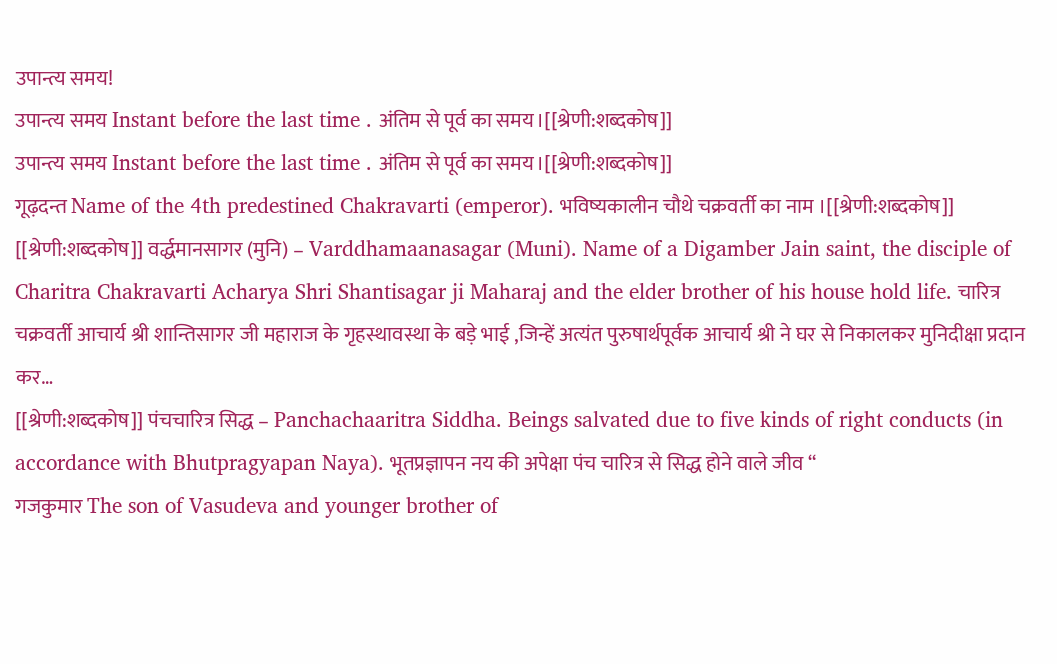उपान्त्य समय!
उपान्त्य समय Instant before the last time . अंतिम से पूर्व का समय।[[श्रेणी:शब्दकोष]]
उपान्त्य समय Instant before the last time . अंतिम से पूर्व का समय।[[श्रेणी:शब्दकोष]]
गूढ़दन्त Name of the 4th predestined Chakravarti (emperor). भविष्यकालीन चौथे चक्रवर्ती का नाम ।[[श्रेणी:शब्दकोष]]
[[श्रेणी:शब्दकोष]] वर्द्धमानसागर (मुनि) – Varddhamaanasagar (Muni). Name of a Digamber Jain saint, the disciple of Charitra Chakravarti Acharya Shri Shantisagar ji Maharaj and the elder brother of his house hold life. चारित्र चक्रवर्ती आचार्य श्री शान्तिसागर जी महाराज के गृहस्थावस्था के बड़े भाई ,जिन्हें अत्यंत पुरुषार्थपूर्वक आचार्य श्री ने घर से निकालकर मुनिदीक्षा प्रदान कर…
[[श्रेणी:शब्दकोष]] पंचचारित्र सिद्ध – Panchachaaritra Siddha. Beings salvated due to five kinds of right conducts (in accordance with Bhutpragyapan Naya). भूतप्रज्ञापन नय की अपेक्षा पंच चारित्र से सिद्ध होने वाले जीव “
गजकुमार The son of Vasudeva and younger brother of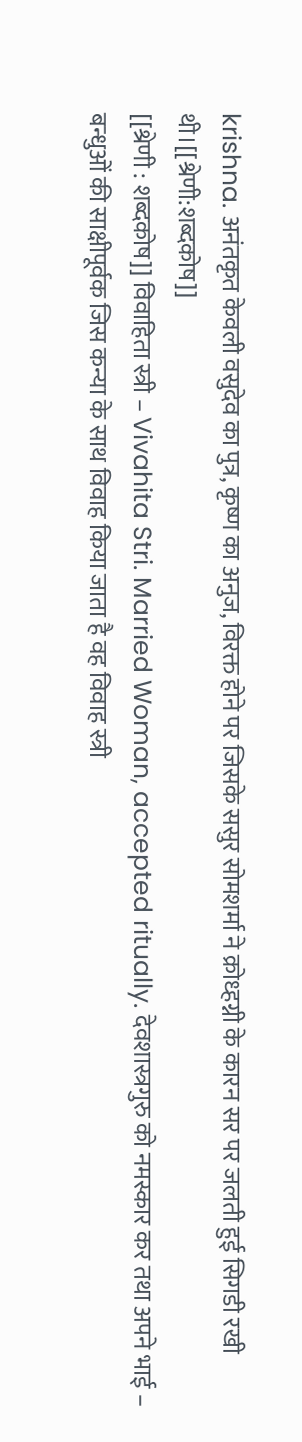krishna. अनंतकृत केवली वसुदेव का पुत्र, कृष्ण का अनुज, विरक्त होने पर जिसके ससुर सोमशर्मा ने क्रोध्हग्नी के कारन सर पर जलती हुई सिगडी रखी थी।[[श्रेणी:शब्दकोष]]
[[श्रेणी : शब्दकोष]] विवाहिता स्त्री – Vivahita Stri. Married Woman, accepted ritually. देवशास्त्रगुरु को नमस्कार कर तथा अपने भाई – बन्धुओं की साक्षीपूर्वक जिस कन्या के साथ विवाह किया जाता है वह विवाह स्त्री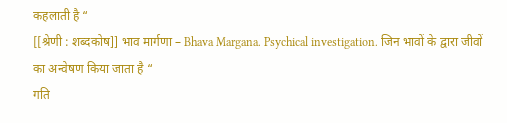कहलाती है “
[[श्रेणी : शब्दकोष]] भाव मार्गणा – Bhava Margana. Psychical investigation. जिन भावों के द्वारा जीवों का अन्वेषण किया जाता है “
गति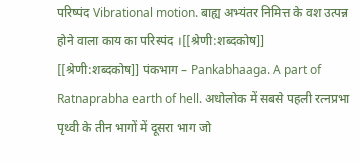परिष्पंद Vibrational motion. बाह्य अभ्यंतर निमित्त के वश उत्पन्न होने वाला काय का परिस्पंद ।[[श्रेणी:शब्दकोष]]
[[श्रेणी:शब्दकोष]] पंकभाग – Pankabhaaga. A part of Ratnaprabha earth of hell. अधोलोक में सबसे पहली रत्नप्रभा पृथ्वी के तीन भागों में दूसरा भाग जो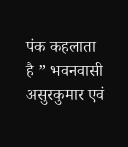पंक कहलाता है ” भवनवासी असुरकुमार एवं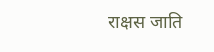राक्षस जाति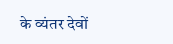के व्यंतर देवों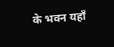के भवन यहाँ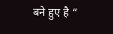बने हुए है “